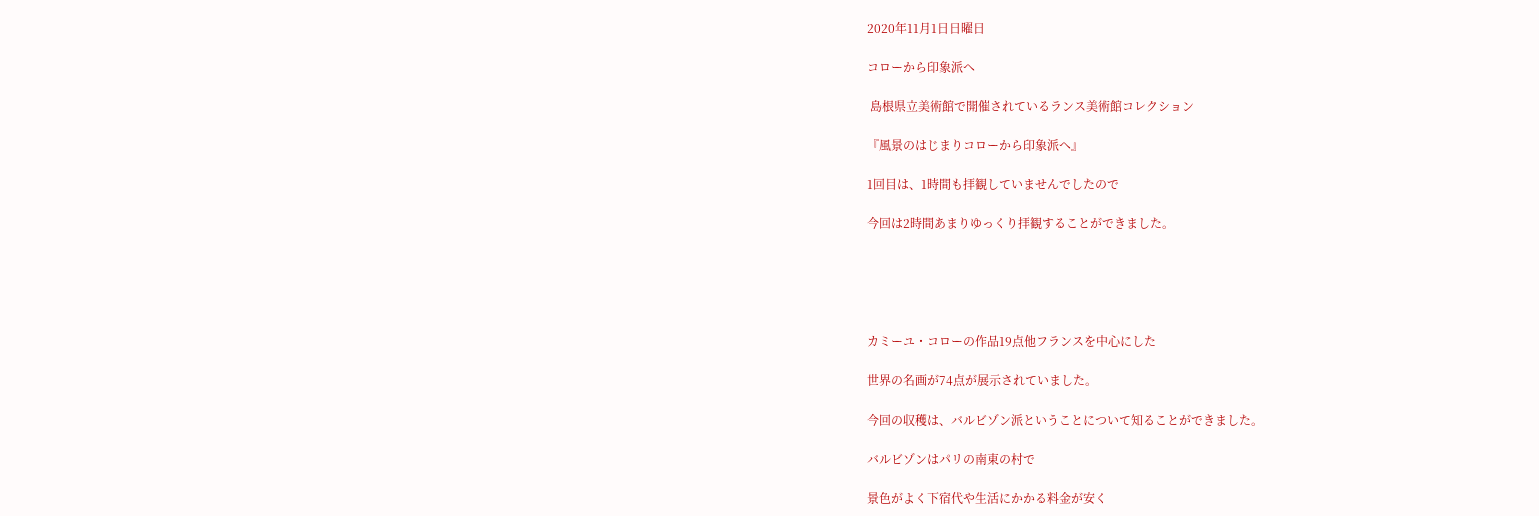2020年11月1日日曜日

コローから印象派へ

 島根県立美術館で開催されているランス美術館コレクション

『風景のはじまりコローから印象派へ』

1回目は、1時間も拝観していませんでしたので

今回は2時間あまりゆっくり拝観することができました。





カミーユ・コローの作品19点他フランスを中心にした

世界の名画が74点が展示されていました。

今回の収穫は、バルビゾン派ということについて知ることができました。

バルビゾンはパリの南東の村で

景色がよく下宿代や生活にかかる料金が安く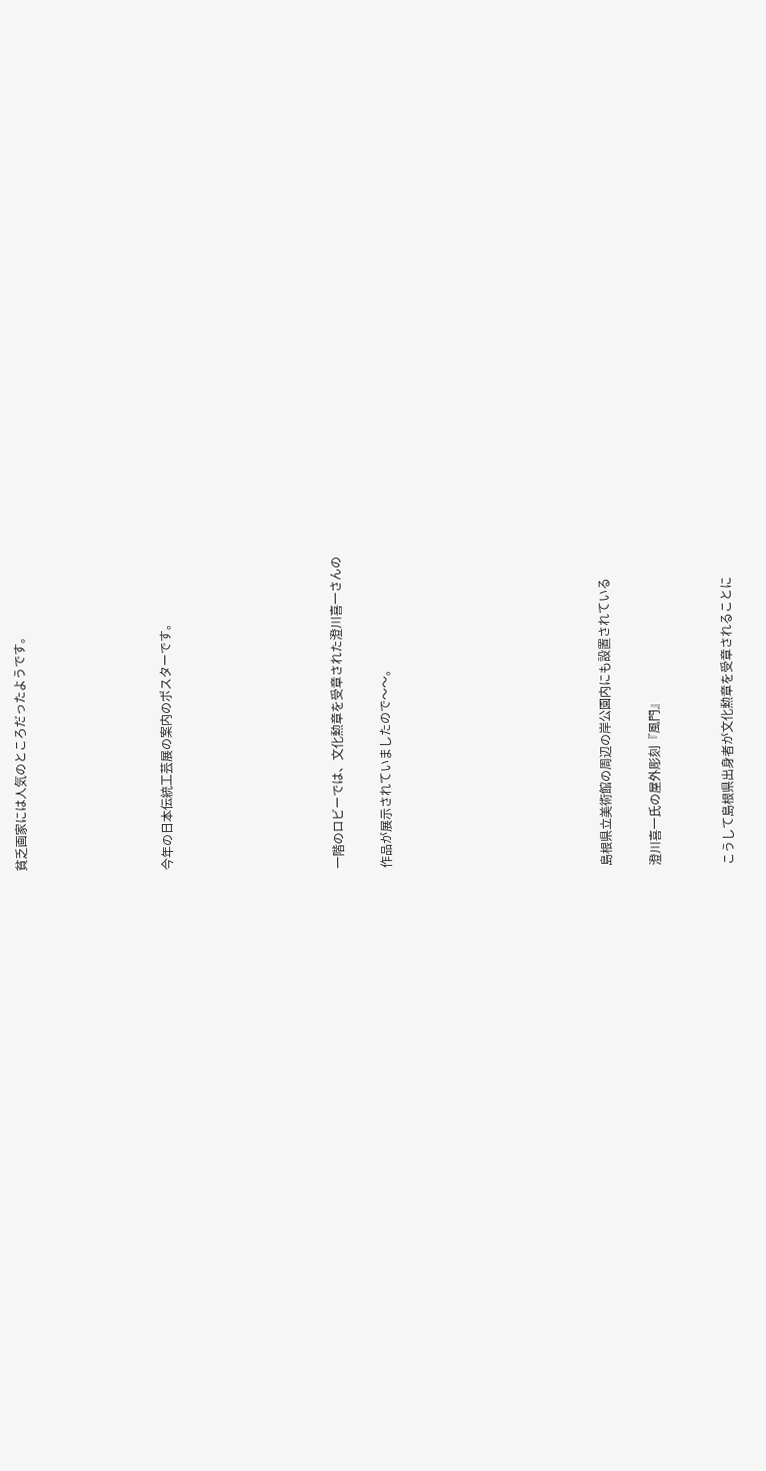貧乏画家には人気のところだったようです。





今年の日本伝統工芸展の案内のポスターです。






一階のロビーでは、文化勲章を受章された澄川喜一さんの

作品が展示されていましたので〜〜。








島根県立美術館の周辺の岸公園内にも設置されている

澄川喜一氏の屋外彫刻『風門』


こうして島根県出身者が文化勲章を受章されることに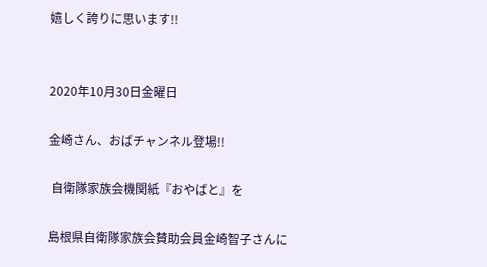嬉しく誇りに思います!!


2020年10月30日金曜日

金崎さん、おばチャンネル登場!!

 自衛隊家族会機関紙『おやばと』を

島根県自衛隊家族会賛助会員金崎智子さんに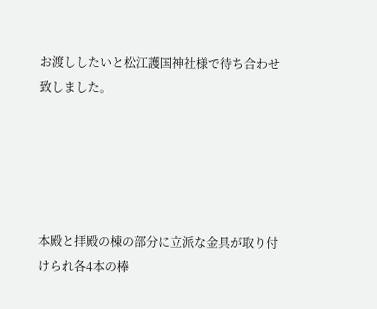お渡ししたいと松江護国神社様で待ち合わせ致しました。





本殿と拝殿の棟の部分に立派な金具が取り付けられ各4本の棒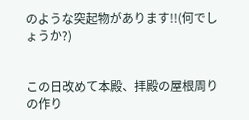のような突起物があります!!(何でしょうか?)


この日改めて本殿、拝殿の屋根周りの作り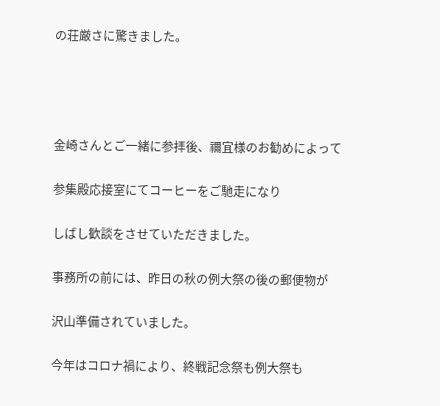の荘厳さに驚きました。




金崎さんとご一緒に参拝後、禰宜様のお勧めによって

参集殿応接室にてコーヒーをご馳走になり

しばし歓談をさせていただきました。

事務所の前には、昨日の秋の例大祭の後の郵便物が

沢山準備されていました。

今年はコロナ禍により、終戦記念祭も例大祭も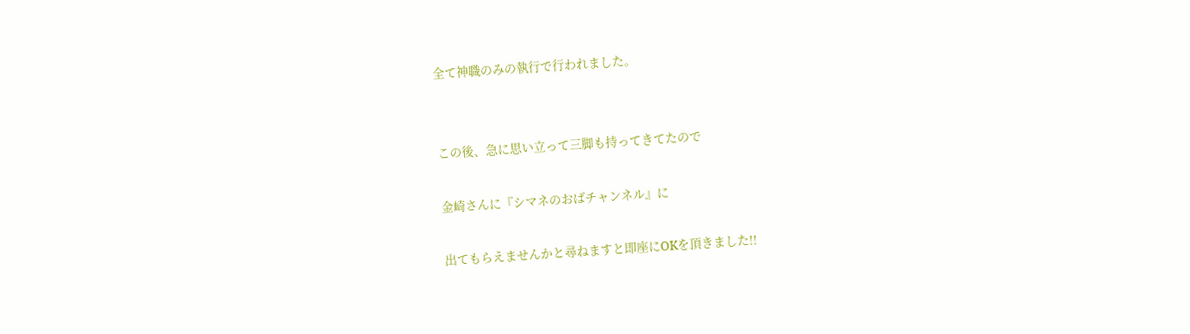全て神職のみの執行で行われました。


この後、急に思い立って三脚も持ってきてたので

金崎さんに『シマネのおばチャンネル』に

出てもらえませんかと尋ねますと即座にOKを頂きました!!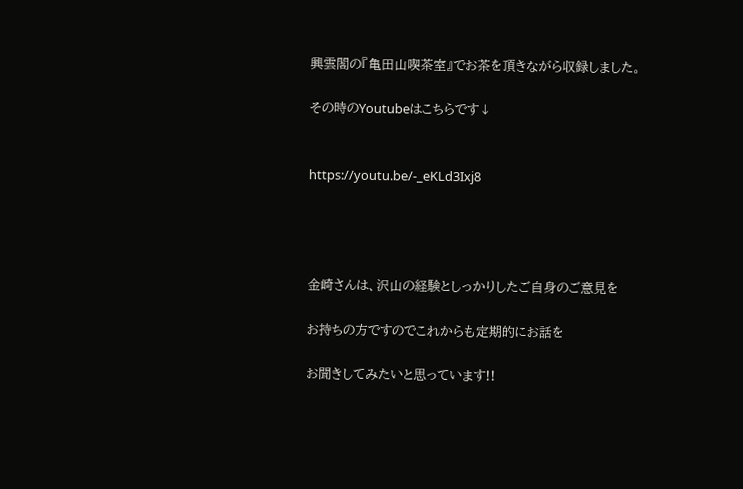興雲閣の『亀田山喫茶室』でお茶を頂きながら収録しました。

その時のYoutubeはこちらです↓


https://youtu.be/-_eKLd3Ixj8




金崎さんは、沢山の経験としっかりしたご自身のご意見を

お持ちの方ですのでこれからも定期的にお話を

お聞きしてみたいと思っています!!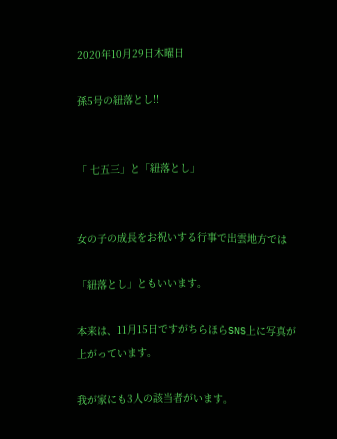2020年10月29日木曜日

孫5号の紐落とし!!


「 七五三」と「紐落とし」


女の子の成長をお祝いする行事で出雲地方では

「紐落とし」ともいいます。

本来は、11月15日ですがちらほらSNS上に写真が上がっています。

我が家にも3人の該当者がいます。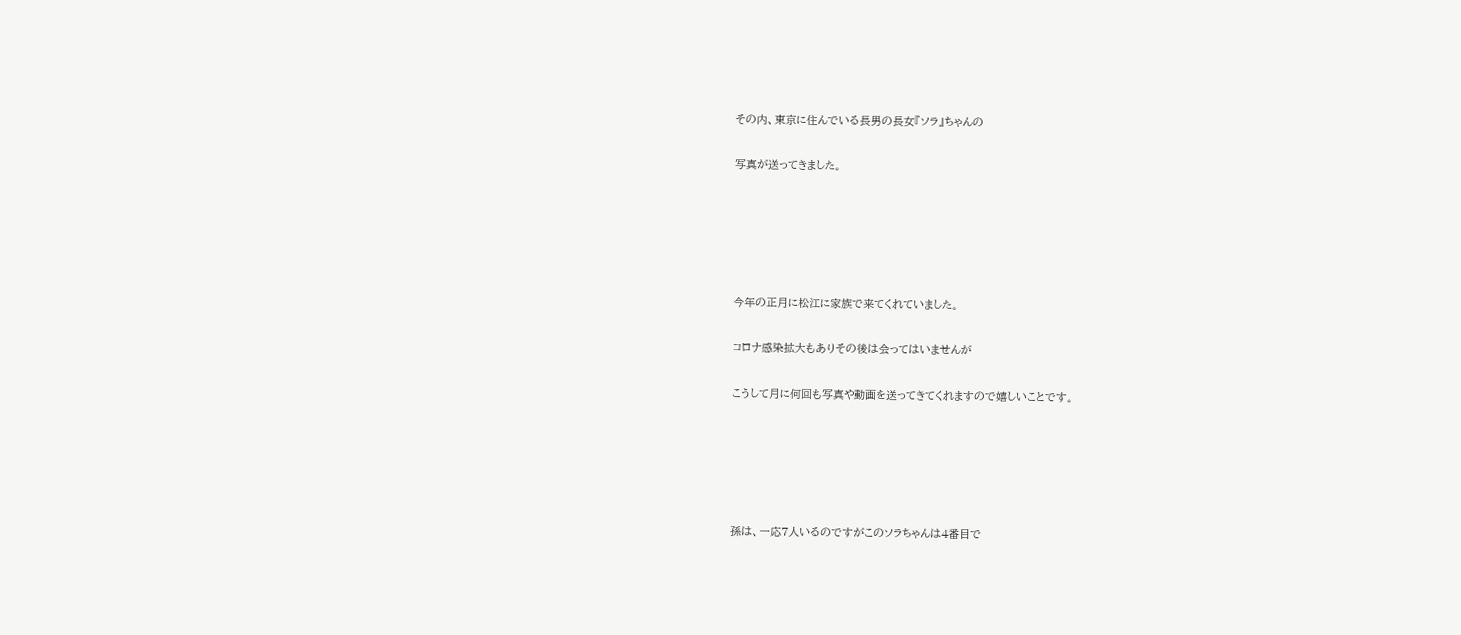その内、東京に住んでいる長男の長女『ソラ』ちゃんの

写真が送ってきました。





今年の正月に松江に家族で来てくれていました。

コロナ感染拡大もありその後は会ってはいませんが

こうして月に何回も写真や動画を送ってきてくれますので嬉しいことです。





孫は、一応7人いるのですがこのソラちゃんは4番目で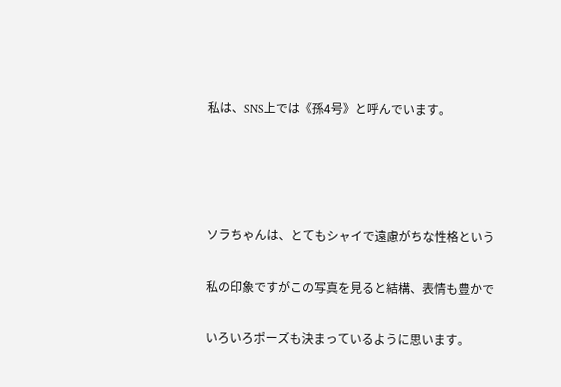私は、SNS上では《孫4号》と呼んでいます。




ソラちゃんは、とてもシャイで遠慮がちな性格という

私の印象ですがこの写真を見ると結構、表情も豊かで

いろいろポーズも決まっているように思います。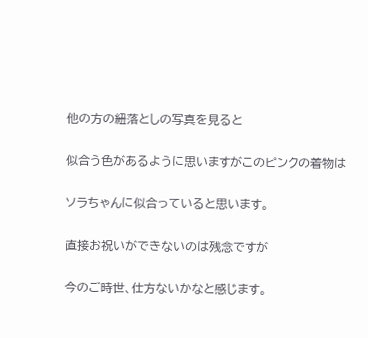他の方の紐落としの写真を見ると

似合う色があるように思いますがこのピンクの着物は

ソラちゃんに似合っていると思います。

直接お祝いができないのは残念ですが

今のご時世、仕方ないかなと感じます。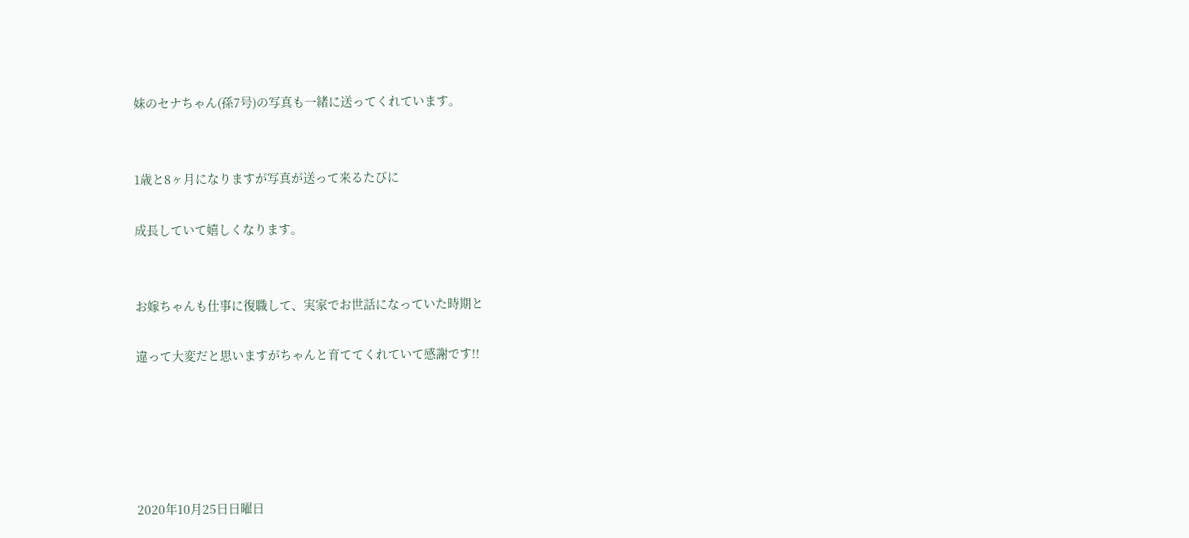妹のセナちゃん(孫7号)の写真も一緒に送ってくれています。


1歳と8ヶ月になりますが写真が送って来るたびに

成長していて嬉しくなります。


お嫁ちゃんも仕事に復職して、実家でお世話になっていた時期と

違って大変だと思いますがちゃんと育ててくれていて感謝です!!





2020年10月25日日曜日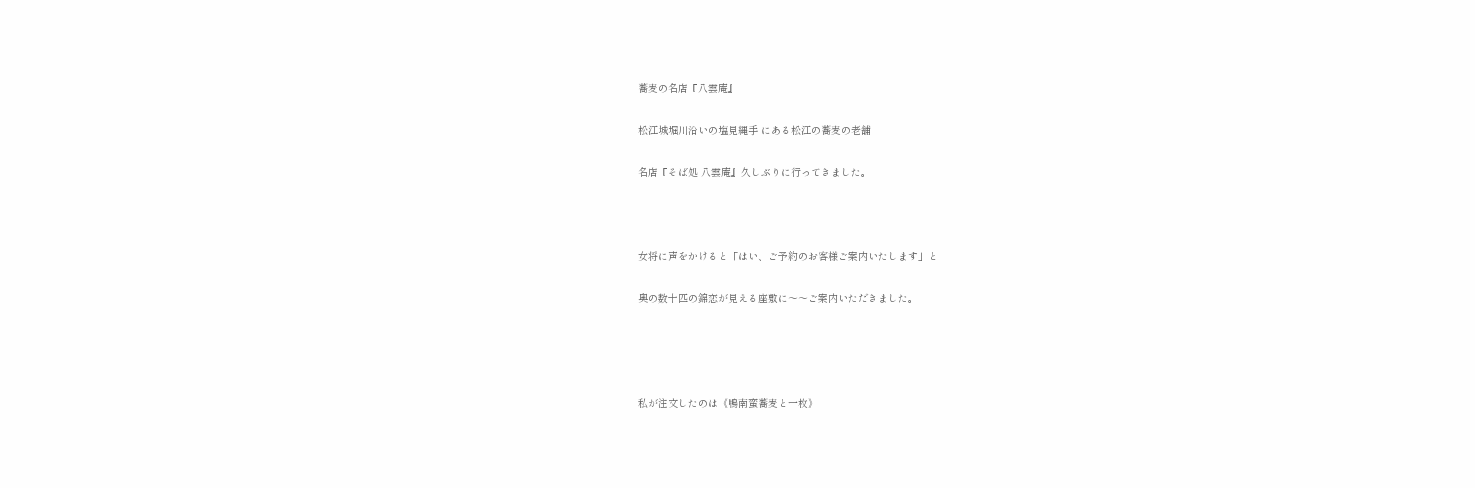蕎麦の名店『八雲庵』

松江城堀川沿いの塩見縄手 にある松江の蕎麦の老舗

名店『そば処 八雲庵』久しぶりに行ってきました。



女将に声をかけると「はい、ご予約のお客様ご案内いたします」と

奥の数十匹の錦恋が見える座敷に〜〜ご案内いただきました。




私が注文したのは《鴨南蛮蕎麦と一枚》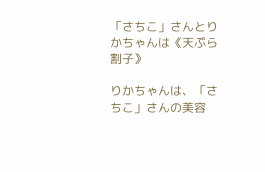「さちこ」さんとりかちゃんは《天ぷら割子》

りかちゃんは、「さちこ」さんの美容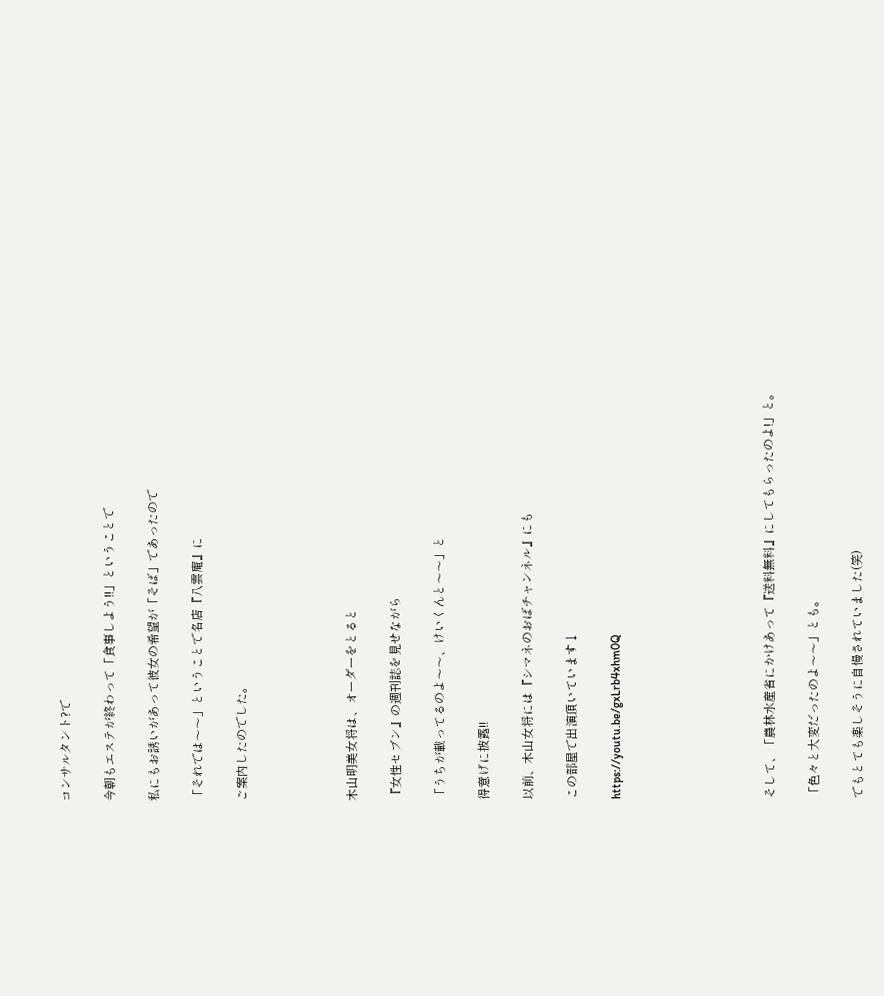コンサルタント?で

今朝もエステが終わって「食事しよう!!」ということで

私にもお誘いがあって彼女の希望が「そば」であったので

「それでは〜〜」ということで名店『八雲庵』に

ご案内したのでした。




木山明美女将は、オーダーをとると

『女性セブン』の週刊誌を見せながら

「うちが載ってるのよ〜〜、けいくんと〜〜」と

得意げに披露!!

以前、木山女将には『シマネのおばチャンネル』にも

この部屋で出演頂いています↓

https://youtu.be/gxLrb4xhm0Q






そして、「農林水産省にかけあって『送料無料』にしてもらったのよ!」と。

「色々と大変だったのよ〜〜」とも。

でもとても楽しそうに自慢されていました(笑)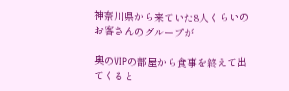神奈川県から来ていた8人くらいのお客さんのグループが

奥のVIPの部屋から食事を終えて出てくると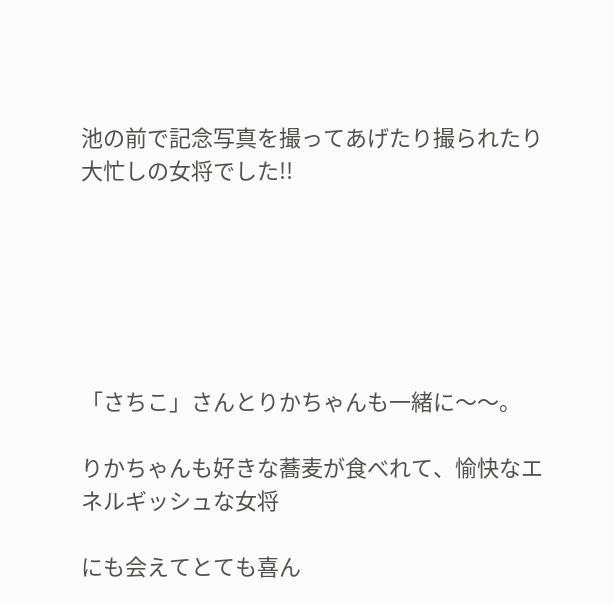池の前で記念写真を撮ってあげたり撮られたり大忙しの女将でした!!






「さちこ」さんとりかちゃんも一緒に〜〜。

りかちゃんも好きな蕎麦が食べれて、愉快なエネルギッシュな女将

にも会えてとても喜ん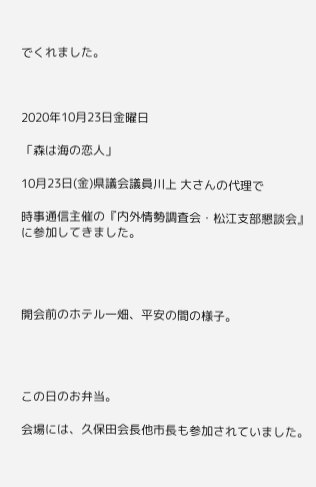でくれました。



2020年10月23日金曜日

「森は海の恋人」

10月23日(金)県議会議員川上 大さんの代理で

時事通信主催の『内外情勢調査会・松江支部懇談会』に参加してきました。




開会前のホテル一畑、平安の間の様子。




この日のお弁当。

会場には、久保田会長他市長も参加されていました。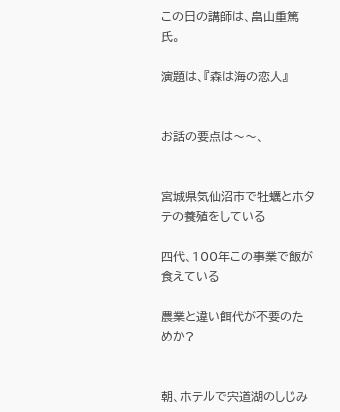この日の講師は、畠山重篤氏。

演題は、『森は海の恋人』


お話の要点は〜〜、


宮城県気仙沼市で牡蠣とホタテの養殖をしている

四代、100年この事業で飯が食えている

農業と違い餌代が不要のためか?


朝、ホテルで宍道湖のしじみ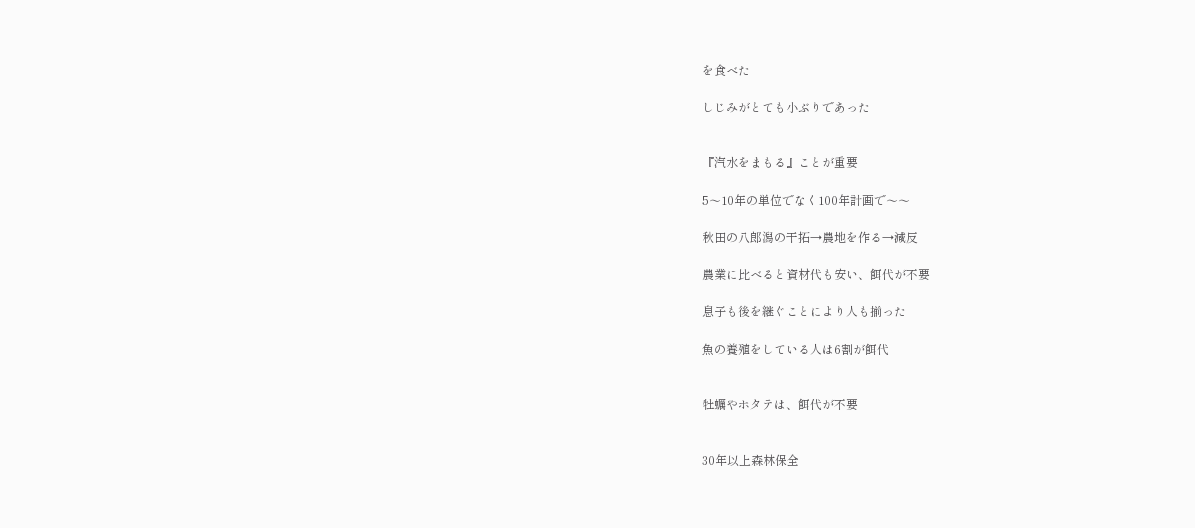を食べた

しじみがとても小ぶりであった


『汽水をまもる』ことが重要

5〜10年の単位でなく100年計画で〜〜

秋田の八郎潟の干拓→農地を作る→減反

農業に比べると資材代も安い、餌代が不要

息子も後を継ぐことにより人も揃った

魚の養殖をしている人は6割が餌代


牡蠣やホタテは、餌代が不要


30年以上森林保全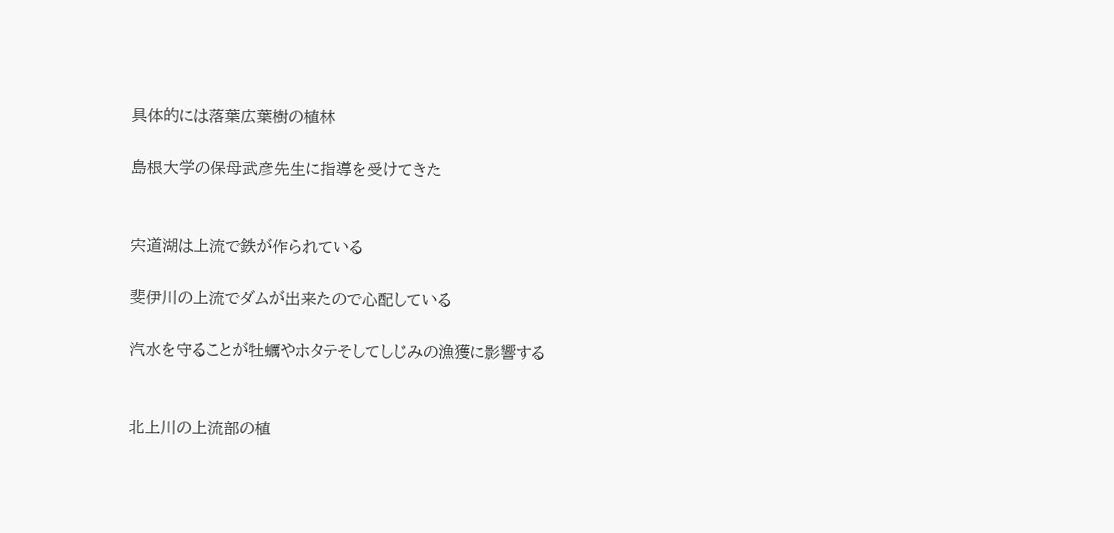具体的には落葉広葉樹の植林

島根大学の保母武彦先生に指導を受けてきた


宍道湖は上流で鉄が作られている

斐伊川の上流でダムが出来たので心配している

汽水を守ることが牡蠣やホタテそしてしじみの漁獲に影響する


北上川の上流部の植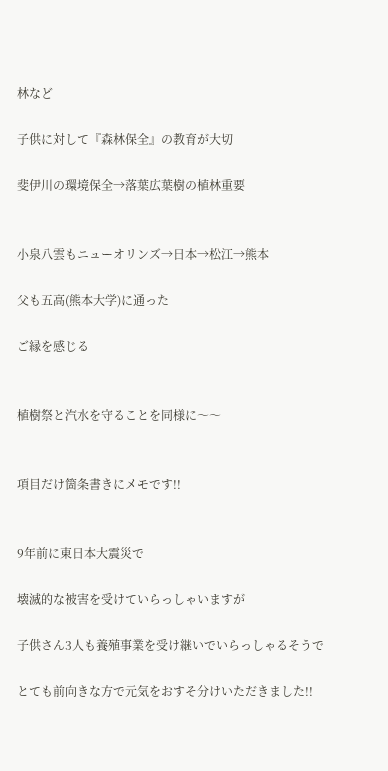林など

子供に対して『森林保全』の教育が大切

斐伊川の環境保全→落葉広葉樹の植林重要


小泉八雲もニューオリンズ→日本→松江→熊本

父も五高(熊本大学)に通った

ご縁を感じる


植樹祭と汽水を守ることを同様に〜〜


項目だけ箇条書きにメモです!!


9年前に東日本大震災で

壊滅的な被害を受けていらっしゃいますが

子供さん3人も養殖事業を受け継いでいらっしゃるそうで

とても前向きな方で元気をおすそ分けいただきました!!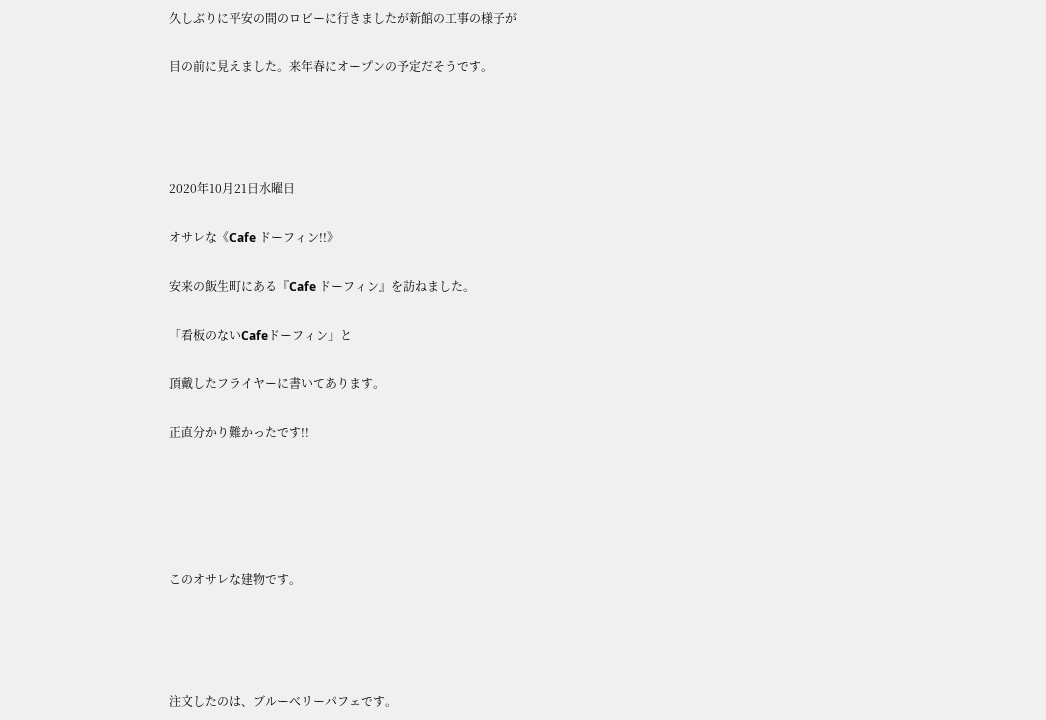久しぶりに平安の間のロビーに行きましたが新館の工事の様子が

目の前に見えました。来年春にオープンの予定だそうです。




2020年10月21日水曜日

オサレな《Cafe ドーフィン!!》

安来の飯生町にある『Cafe ドーフィン』を訪ねました。

「看板のないCafeドーフィン」と

頂戴したフライヤーに書いてあります。

正直分かり難かったです!!





このオサレな建物です。




注文したのは、ブルーべリーパフェです。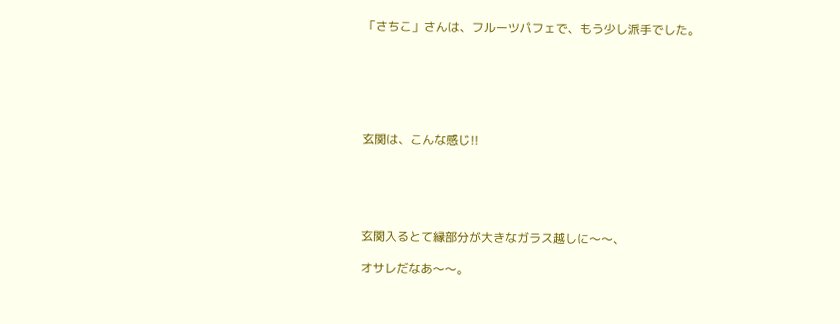「さちこ」さんは、フルーツパフェで、もう少し派手でした。






玄関は、こんな感じ!!





玄関入るとて縁部分が大きなガラス越しに〜〜、

オサレだなあ〜〜。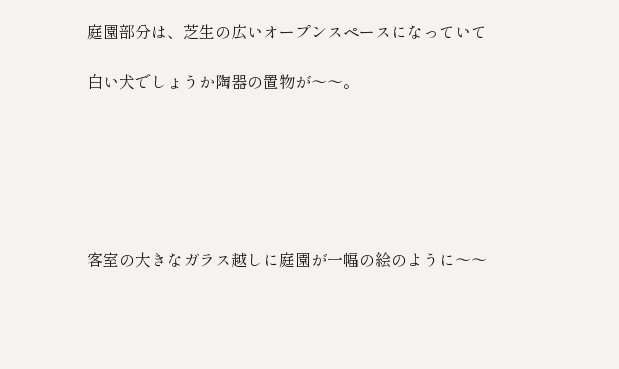庭園部分は、芝生の広いオープンスペースになっていて

白い犬でしょうか陶器の置物が〜〜。






客室の大きなガラス越しに庭園が一幅の絵のように〜〜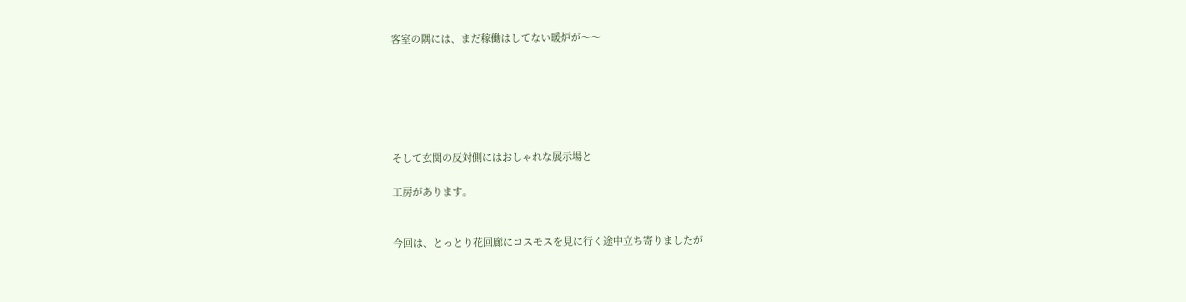客室の隅には、まだ稼働はしてない暖炉が〜〜






そして玄関の反対側にはおしゃれな展示場と

工房があります。


今回は、とっとり花回廊にコスモスを見に行く途中立ち寄りましたが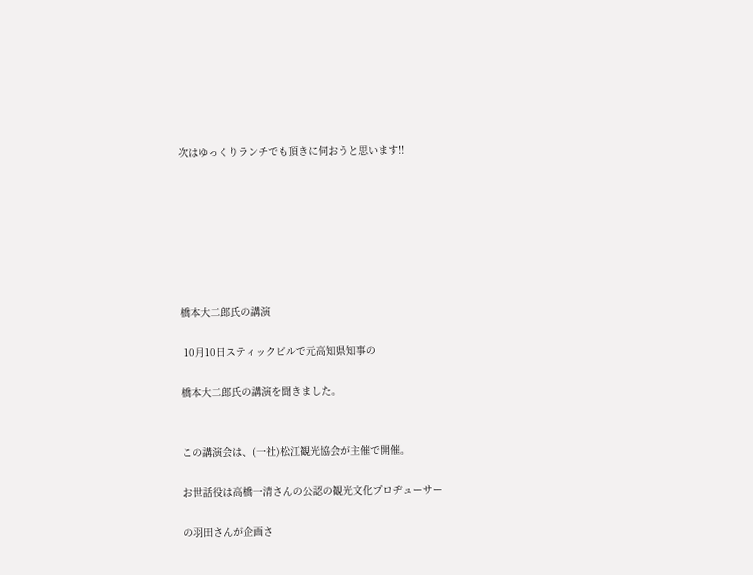次はゆっくりランチでも頂きに伺おうと思います!!







橋本大二郎氏の講演

 10月10日スティックビルで元高知県知事の

橋本大二郎氏の講演を聞きました。


この講演会は、(一社)松江観光協会が主催で開催。

お世話役は高橋一清さんの公認の観光文化プロヂューサー

の羽田さんが企画さ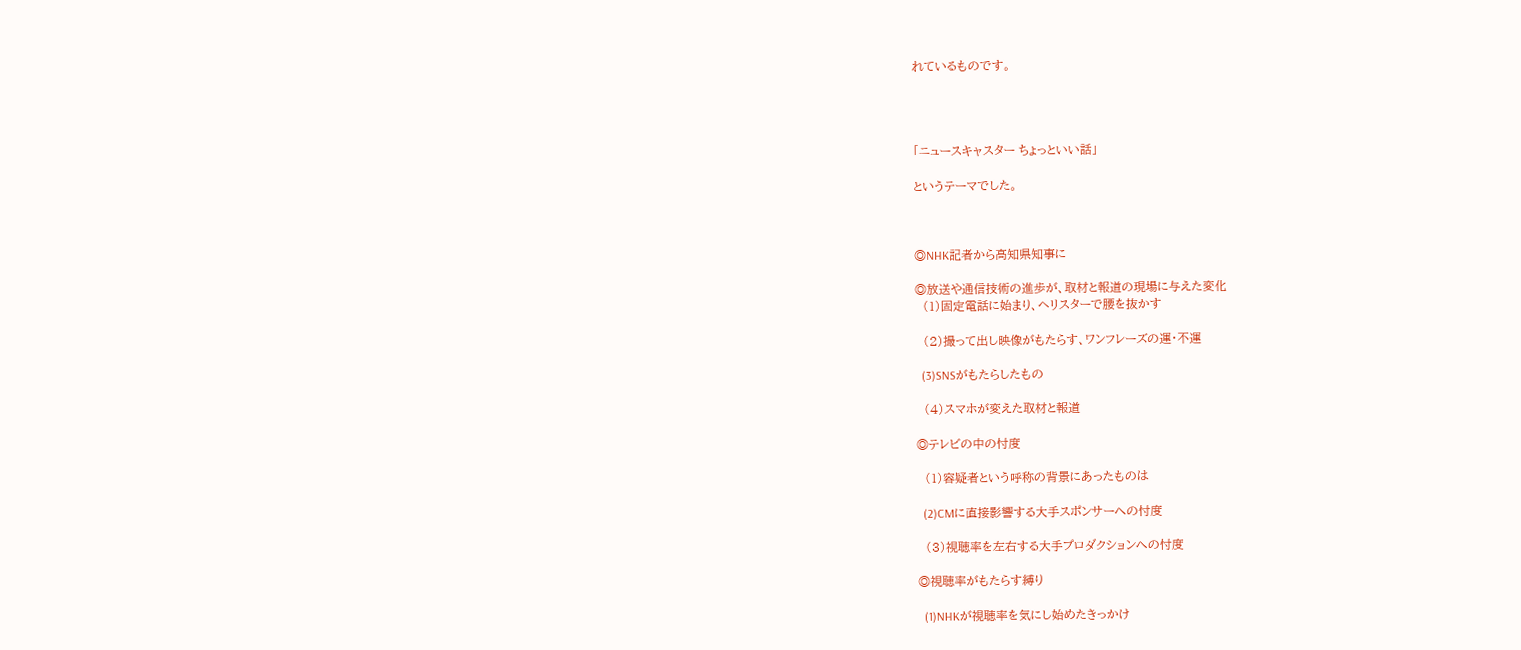れているものです。




「ニュースキャスター ちょっといい話」

というテーマでした。



◎NHK記者から高知県知事に

◎放送や通信技術の進歩が、取材と報道の現場に与えた変化
  (1)固定電話に始まり、ヘリスターで腰を抜かす

  (2)撮って出し映像がもたらす、ワンフレーズの運・不運

  (3)SNSがもたらしたもの

  (4)スマホが変えた取材と報道

◎テレビの中の忖度

  (1)容疑者という呼称の背景にあったものは

  (2)CMに直接影響する大手スポンサーへの忖度

  (3)視聴率を左右する大手プロダクションへの忖度

◎視聴率がもたらす縛り

  (1)NHKが視聴率を気にし始めたきっかけ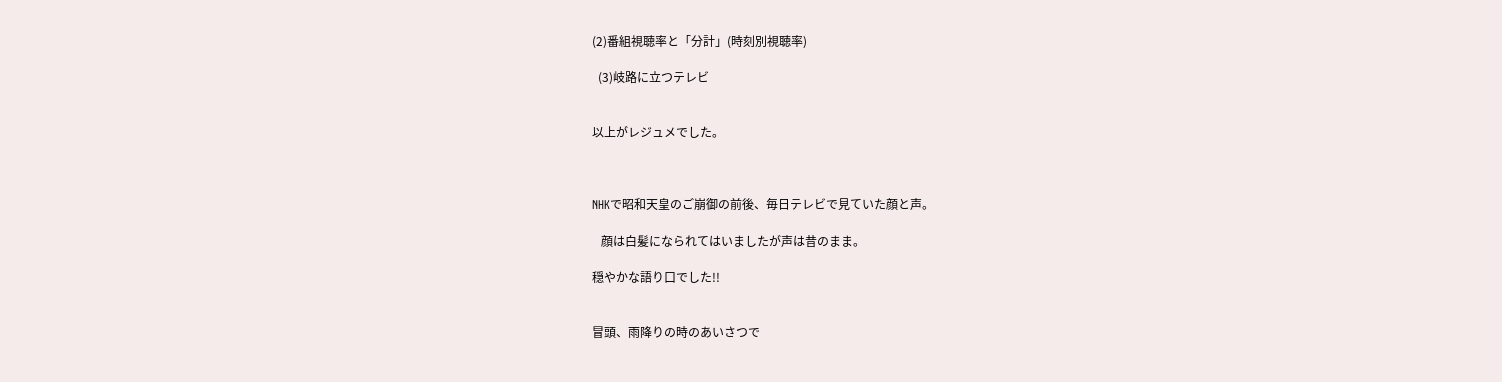(2)番組視聴率と「分計」(時刻別視聴率)

  (3)岐路に立つテレビ


以上がレジュメでした。



NHKで昭和天皇のご崩御の前後、毎日テレビで見ていた顔と声。

   顔は白髪になられてはいましたが声は昔のまま。

穏やかな語り口でした!!


冒頭、雨降りの時のあいさつで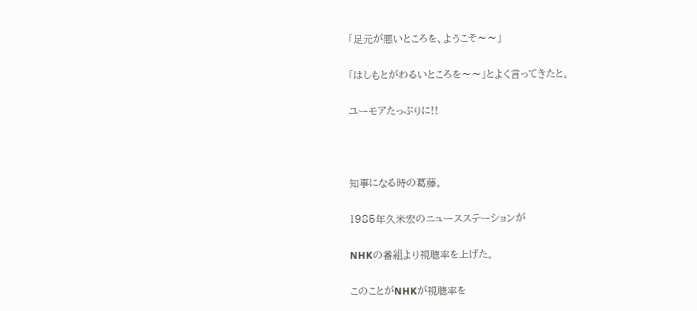「足元が悪いところを、ようこそ〜〜」

「はしもとがわるいところを〜〜」とよく言ってきたと。

ユーモアたっぷりに!!



知事になる時の葛藤。

1985年久米宏のニュースステーションが

NHKの番組より視聴率を上げた。

このことがNHKが視聴率を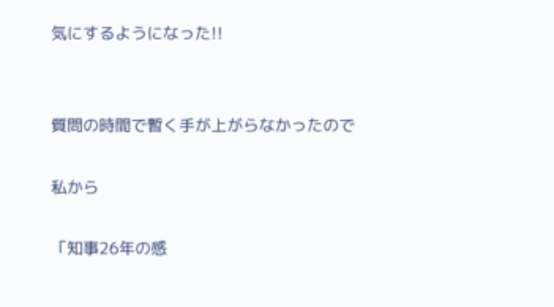気にするようになった!!


質問の時間で暫く手が上がらなかったので

私から

「知事26年の感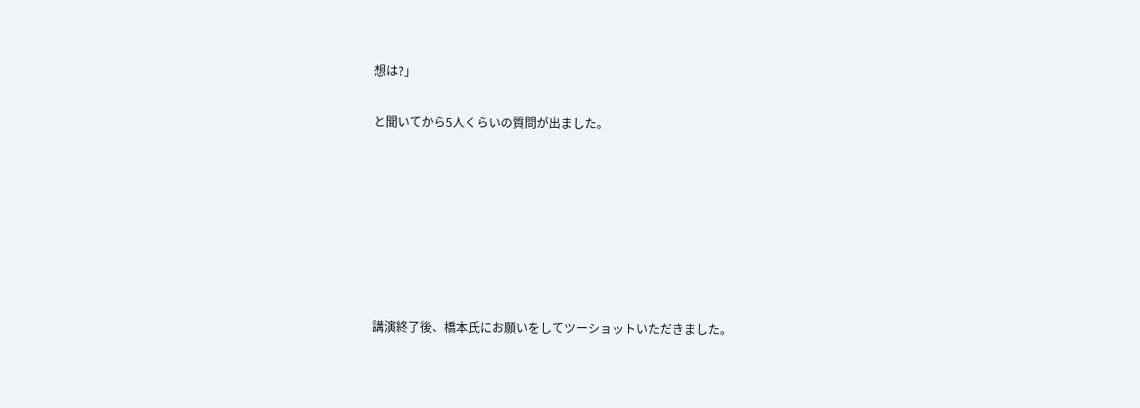想は?」

と聞いてから5人くらいの質問が出ました。







講演終了後、橋本氏にお願いをしてツーショットいただきました。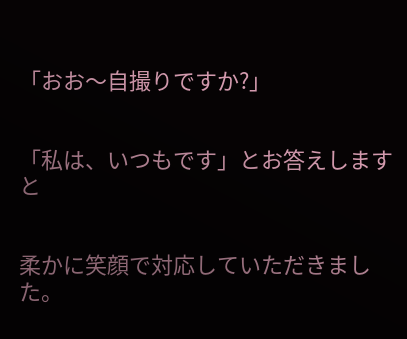「おお〜自撮りですか?」


「私は、いつもです」とお答えしますと


柔かに笑顔で対応していただきました。